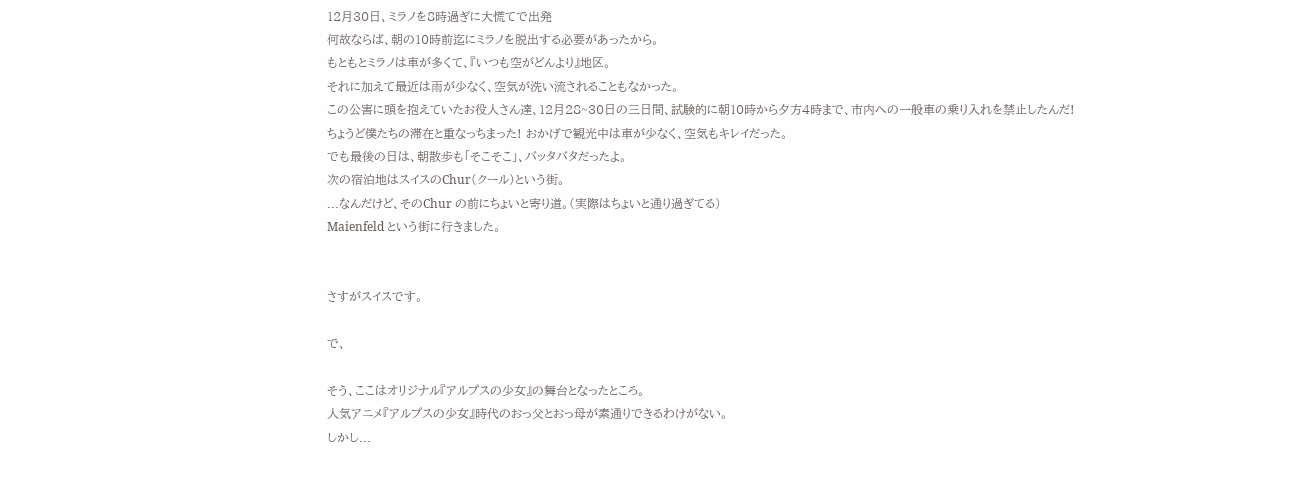12月30日、ミラノを8時過ぎに大慌てで出発
何故ならば、朝の10時前迄にミラノを脱出する必要があったから。
もともとミラノは車が多くて、『いつも空がどんより』地区。
それに加えて最近は雨が少なく、空気が洗い流されることもなかった。
この公害に頭を抱えていたお役人さん達、12月28~30日の三日間、試験的に朝10時から夕方4時まで、市内への一般車の乗り入れを禁止したんだ!
ちょうど僕たちの滞在と重なっちまった! おかげで観光中は車が少なく、空気もキレイだった。
でも最後の日は、朝散歩も「そこそこ」、バッタバタだったよ。
次の宿泊地はスイスのChur(クール)という街。
...なんだけど、そのChur の前にちょいと寄り道。(実際はちょいと通り過ぎてる)
Maienfeld という街に行きました。


さすがスイスです。

で、

そう、ここはオリジナル『アルプスの少女』の舞台となったところ。
人気アニメ『アルプスの少女』時代のおっ父とおっ母が素通りできるわけがない。
しかし...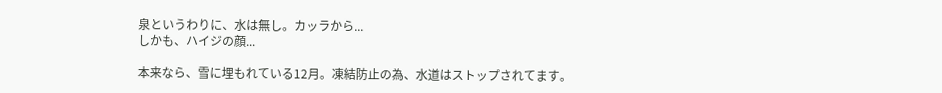泉というわりに、水は無し。カッラから...
しかも、ハイジの顔...

本来なら、雪に埋もれている12月。凍結防止の為、水道はストップされてます。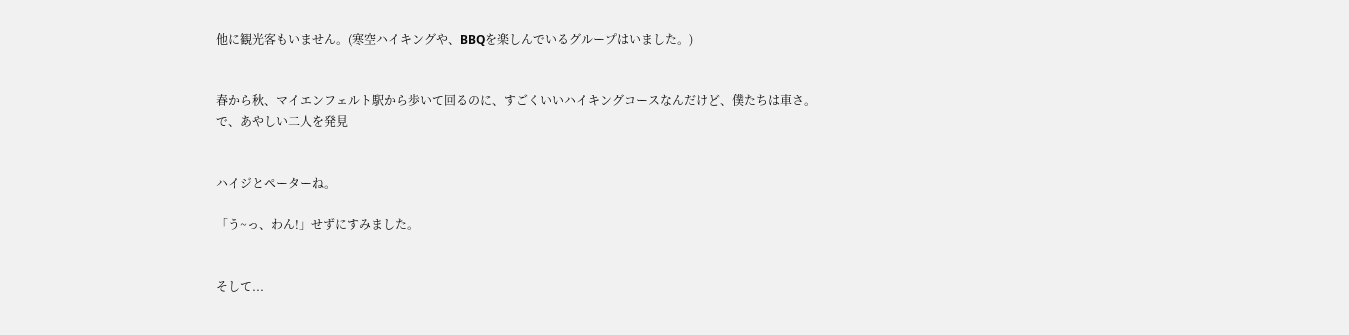他に観光客もいません。(寒空ハイキングや、BBQを楽しんでいるグループはいました。)


春から秋、マイエンフェルト駅から歩いて回るのに、すごくいいハイキングコースなんだけど、僕たちは車さ。
で、あやしい二人を発見


ハイジとペーターね。

「う~っ、わん!」せずにすみました。


そして...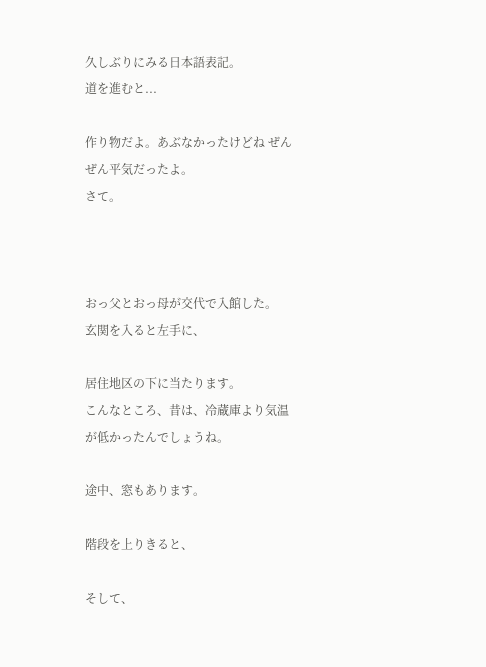久しぶりにみる日本語表記。
道を進むと...

作り物だよ。あぶなかったけどね ぜんぜん平気だったよ。
さて。



おっ父とおっ母が交代で入館した。
玄関を入ると左手に、

居住地区の下に当たります。
こんなところ、昔は、冷蔵庫より気温が低かったんでしょうね。

途中、窓もあります。

階段を上りきると、

そして、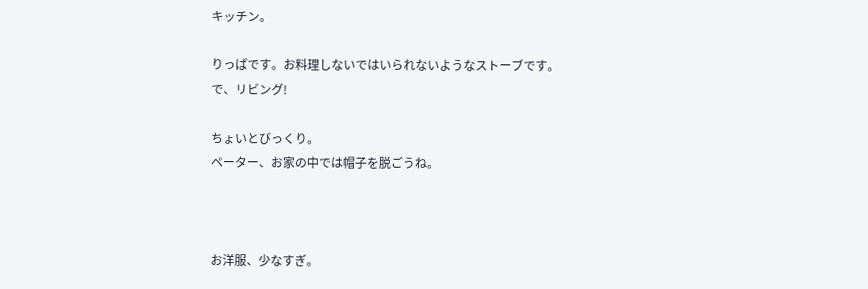キッチン。

りっぱです。お料理しないではいられないようなストーブです。
で、リビング!

ちょいとびっくり。
ペーター、お家の中では帽子を脱ごうね。



お洋服、少なすぎ。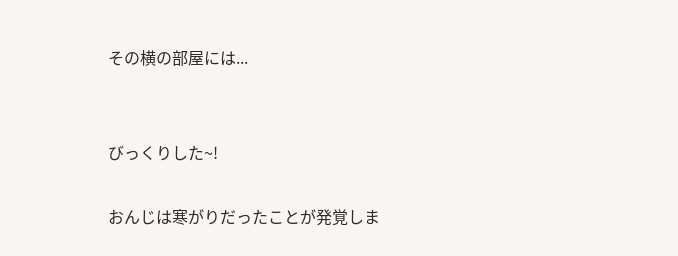その横の部屋には...


びっくりした~!

おんじは寒がりだったことが発覚しま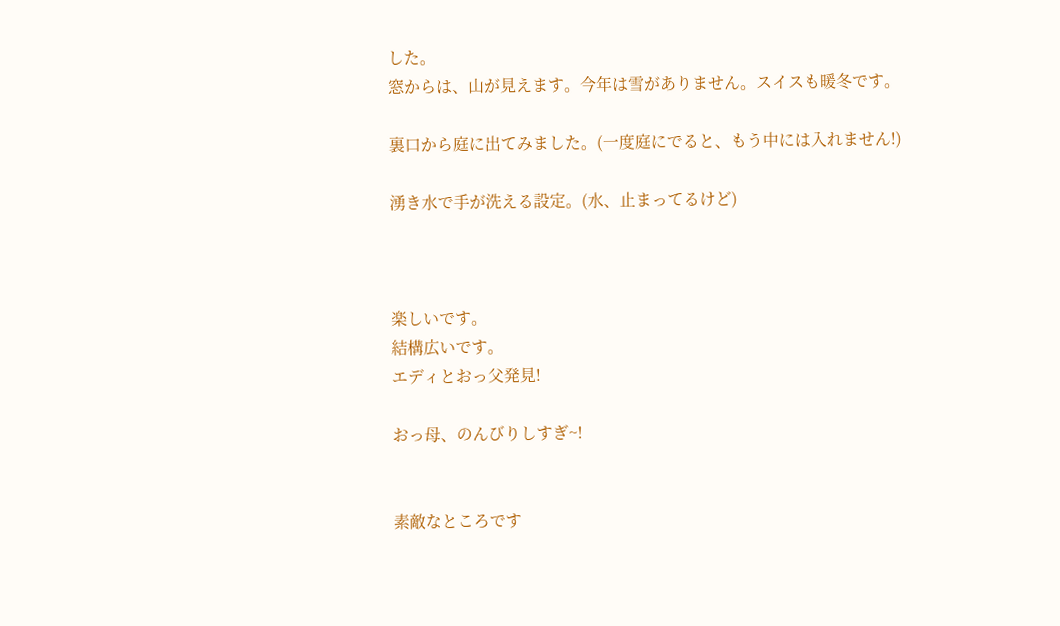した。
窓からは、山が見えます。今年は雪がありません。スイスも暖冬です。

裏口から庭に出てみました。(一度庭にでると、もう中には入れません!)

湧き水で手が洗える設定。(水、止まってるけど)



楽しいです。
結構広いです。
エディとおっ父発見!

おっ母、のんびりしすぎ~!


素敵なところです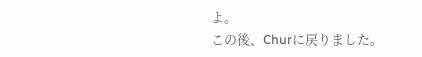よ。
この後、Churに戻りました。